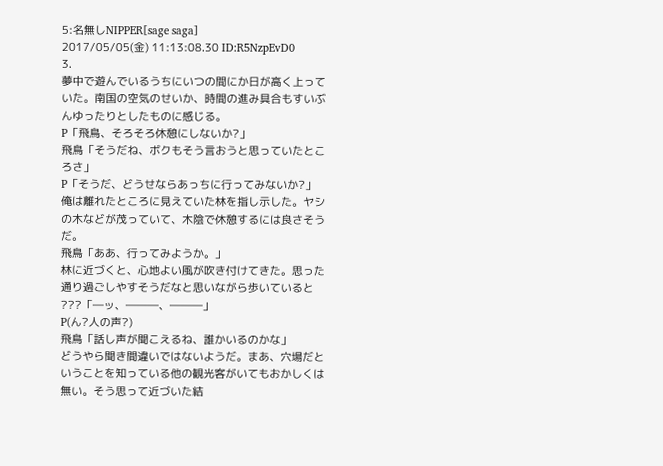5:名無しNIPPER[sage saga]
2017/05/05(金) 11:13:08.30 ID:R5NzpEvD0
3.
夢中で遊んでいるうちにいつの間にか日が高く上っていた。南国の空気のせいか、時間の進み具合もすいぶんゆったりとしたものに感じる。
P「飛鳥、そろそろ休憩にしないか?」
飛鳥「そうだね、ボクもそう言おうと思っていたところさ」
P「そうだ、どうせならあっちに行ってみないか?」
俺は離れたところに見えていた林を指し示した。ヤシの木などが茂っていて、木陰で休憩するには良さそうだ。
飛鳥「ああ、行ってみようか。」
林に近づくと、心地よい風が吹き付けてきた。思った通り過ごしやすそうだなと思いながら歩いていると
???「―ッ、―――、―――」
P(ん?人の声?)
飛鳥「話し声が聞こえるね、誰かいるのかな」
どうやら聞き間違いではないようだ。まあ、穴場だということを知っている他の観光客がいてもおかしくは無い。そう思って近づいた結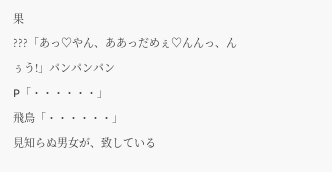果
???「あっ♡やん、ああっだめぇ♡んんっ、んぅう!」パンパンパン
P「・・・・・・」
飛鳥「・・・・・・」
見知らぬ男女が、致している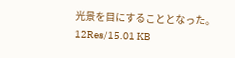光景を目にすることとなった。
12Res/15.01 KB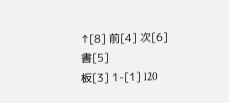↑[8] 前[4] 次[6]
書[5]
板[3] 1-[1] l20